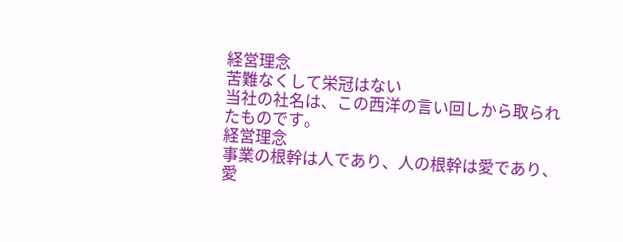経営理念
苦難なくして栄冠はない
当社の社名は、この西洋の言い回しから取られたものです。
経営理念
事業の根幹は人であり、人の根幹は愛であり、愛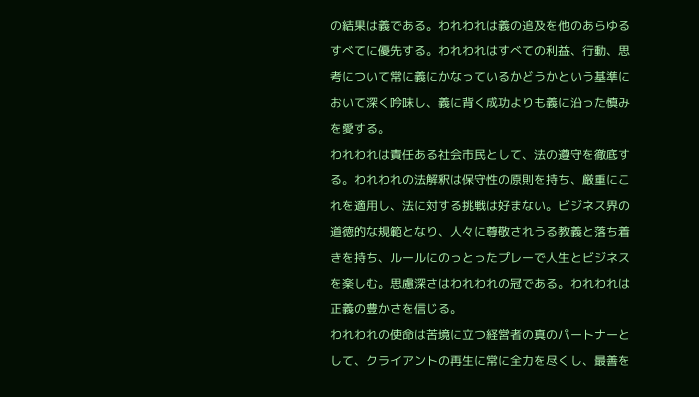の結果は義である。われわれは義の追及を他のあらゆるすべてに優先する。われわれはすべての利益、行動、思考について常に義にかなっているかどうかという基準において深く吟味し、義に背く成功よりも義に沿った慎みを愛する。
われわれは責任ある社会市民として、法の遵守を徹底する。われわれの法解釈は保守性の原則を持ち、厳重にこれを適用し、法に対する挑戦は好まない。ビジネス界の道徳的な規範となり、人々に尊敬されうる教義と落ち着きを持ち、ルールにのっとったプレーで人生とビジネスを楽しむ。思慮深さはわれわれの冠である。われわれは正義の豊かさを信じる。
われわれの使命は苦境に立つ経営者の真のパートナーとして、クライアントの再生に常に全力を尽くし、最善を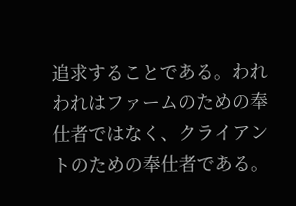追求することである。われわれはファームのための奉仕者ではなく、クライアントのための奉仕者である。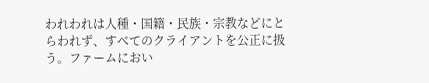われわれは人種・国籍・民族・宗教などにとらわれず、すべてのクライアントを公正に扱う。ファームにおい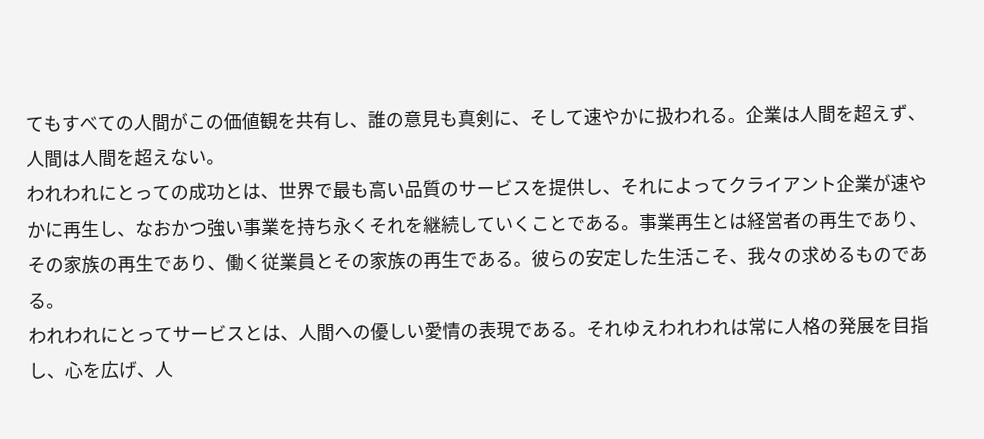てもすべての人間がこの価値観を共有し、誰の意見も真剣に、そして速やかに扱われる。企業は人間を超えず、人間は人間を超えない。
われわれにとっての成功とは、世界で最も高い品質のサービスを提供し、それによってクライアント企業が速やかに再生し、なおかつ強い事業を持ち永くそれを継続していくことである。事業再生とは経営者の再生であり、その家族の再生であり、働く従業員とその家族の再生である。彼らの安定した生活こそ、我々の求めるものである。
われわれにとってサービスとは、人間への優しい愛情の表現である。それゆえわれわれは常に人格の発展を目指し、心を広げ、人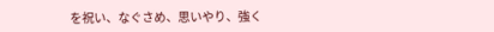を祝い、なぐさめ、思いやり、強く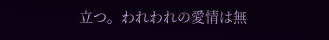立つ。われわれの愛情は無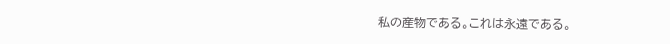私の産物である。これは永遠である。